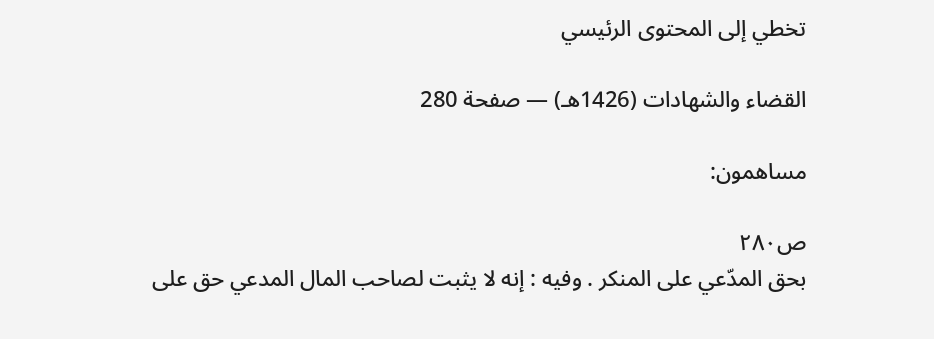تخطي إلى المحتوى الرئيسي

القضاء والشهادات (1426هـ) — صفحة 280

مساهمون:

ص٢٨٠
بحق المدّعي على المنكر . وفيه : إنه لا يثبت لصاحب المال المدعي حق على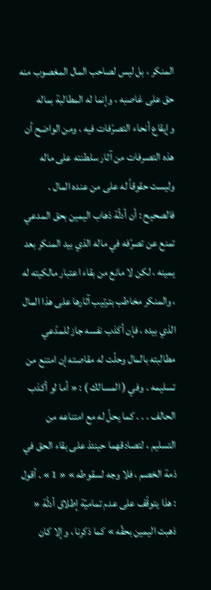المنكر ، بل ليس لصاحب المال المغصوب منه حق على غاصبه ، وإنما له المطالبة بماله وإيقاع أنحاء التصرّفات فيه ، ومن الواضح أن هذه التصرفات من آثار سلطنته على ماله وليست حقوقاً له على من عنده المال . فالصحيح : أن أدلّة ذهاب اليمين بحق المدعي تمنع عن تصرّفه في ماله الذي بيد المنكر بعد يمينه ، لكن لا مانع من بقاء اعتبار مالكيته له ، والمنكر مخاطب بترتيب آثارها على هذا المال الذي بيده ، فإن أكذب نفسه جاز للمدّعي مطالبته بالمال وحلّت له مقاصته إن امتنع من تسليمه . وفي ( المسالك ) : « أما لو أكذب الحالف . . . كما يحلّ له مع امتناعه من التسليم ، لتصادقهما حينئذ على بقاء الحق في ذمة الخصم ، فلا وجه لسقوطه » « 1 » . أقول : هذا يتوقّف على عدم تماميّة إطلاق أدلّة « ذهبت اليمين بحقّه » كما ذكرنا ، وإلا كان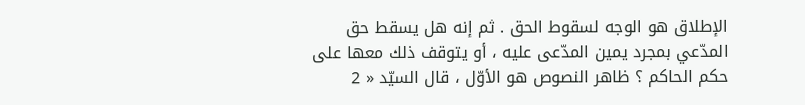الإطلاق هو الوجه لسقوط الحق . ثم إنه هل يسقط حق المدّعي بمجرد يمين المدّعى عليه ، أو يتوقف ذلك معها على حكم الحاكم ؟ ظاهر النصوص هو الأوّل ، قال السيّد « 2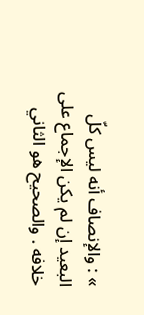» : والإنصاف أنه ليس كلّ البعيد إن لم يكن الإجماع على خلافه . والصحيح هو الثاني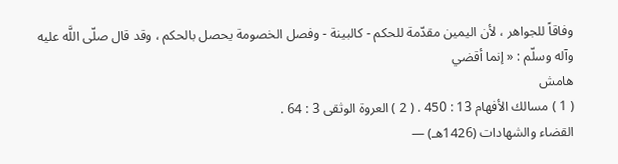وفاقاً للجواهر ، لأن اليمين مقدّمة للحكم - كالبينة - وفصل الخصومة يحصل بالحكم ، وقد قال صلّى اللَّه عليه وآله وسلّم : « إنما أقضي
هامش
( 1 ) مسالك الأفهام 13 : 450 . ( 2 ) العروة الوثقى 3 : 64 .
القضاء والشهادات (1426هـ) —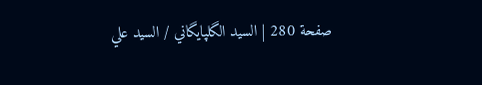صفحة 280 | السيد الگلپايگاني / السيد علي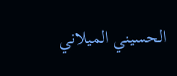الحسيني الميلاني